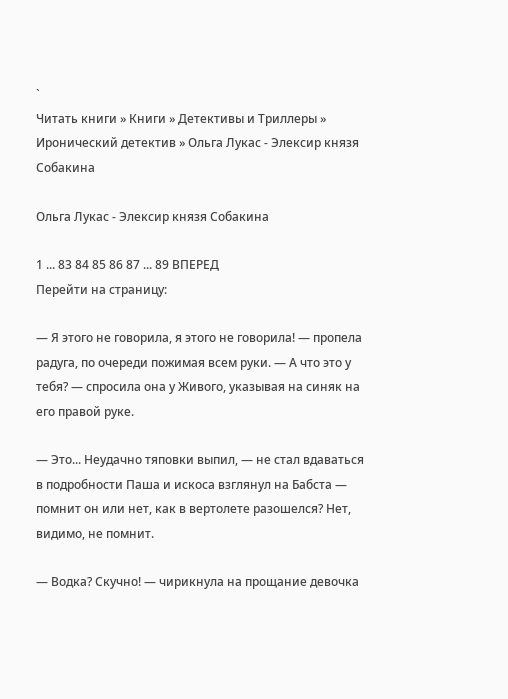`
Читать книги » Книги » Детективы и Триллеры » Иронический детектив » Ольга Лукас - Элексир князя Собакина

Ольга Лукас - Элексир князя Собакина

1 ... 83 84 85 86 87 ... 89 ВПЕРЕД
Перейти на страницу:

— Я этого не говорила, я этого не говорила! — пропела радуга, по очереди пожимая всем руки. — А что это у тебя? — спросила она у Живого, указывая на синяк на его правой руке.

— Это... Неудачно тяповки выпил, — не стал вдаваться в подробности Паша и искоса взглянул на Бабста — помнит он или нет, как в вертолете разошелся? Нет, видимо, не помнит.

— Водка? Скучно! — чирикнула на прощание девочка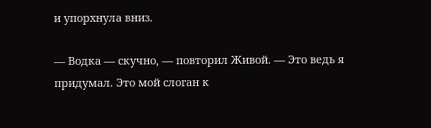и упорхнула вниз.

— Водка — скучно, — повторил Живой. — Это ведь я придумал. Это мой слоган к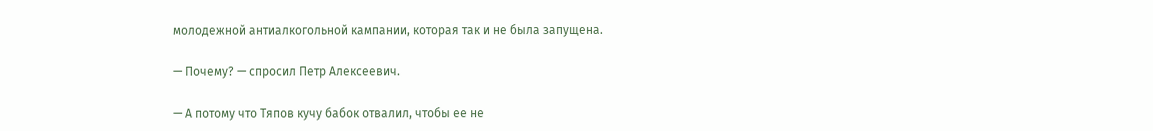молодежной антиалкогольной кампании, которая так и не была запущена.

— Почему? — спросил Петр Алексеевич.

— А потому что Тяпов кучу бабок отвалил, чтобы ее не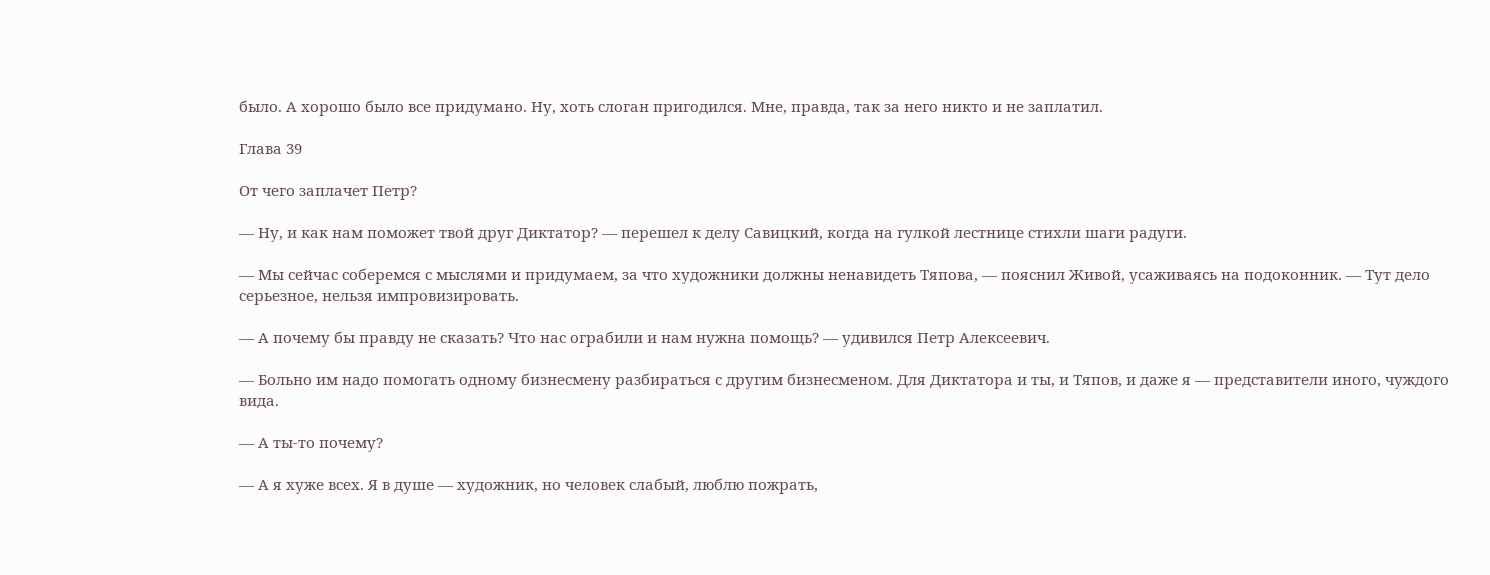было. А хорошо было все придумано. Ну, хоть слоган пригодился. Мне, правда, так за него никто и не заплатил.

Глава 39

От чего заплачет Петр?

— Ну, и как нам поможет твой друг Диктатор? — перешел к делу Савицкий, когда на гулкой лестнице стихли шаги радуги.

— Мы сейчас соберемся с мыслями и придумаем, за что художники должны ненавидеть Тяпова, — пояснил Живой, усаживаясь на подоконник. — Тут дело серьезное, нельзя импровизировать.

— А почему бы правду не сказать? Что нас ограбили и нам нужна помощь? — удивился Петр Алексеевич.

— Больно им надо помогать одному бизнесмену разбираться с другим бизнесменом. Для Диктатора и ты, и Тяпов, и даже я — представители иного, чуждого вида.

— А ты-то почему?

— А я хуже всех. Я в душе — художник, но человек слабый, люблю пожрать,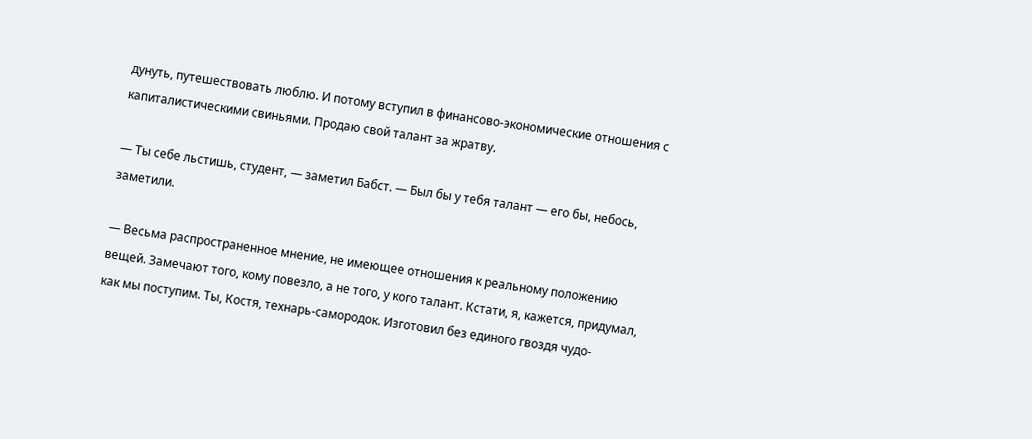дунуть, путешествовать люблю. И потому вступил в финансово-экономические отношения с капиталистическими свиньями. Продаю свой талант за жратву.

— Ты себе льстишь, студент, — заметил Бабст. — Был бы у тебя талант — его бы, небось, заметили.

— Весьма распространенное мнение, не имеющее отношения к реальному положению вещей. Замечают того, кому повезло, а не того, у кого талант. Кстати, я, кажется, придумал, как мы поступим. Ты, Костя, технарь-самородок. Изготовил без единого гвоздя чудо-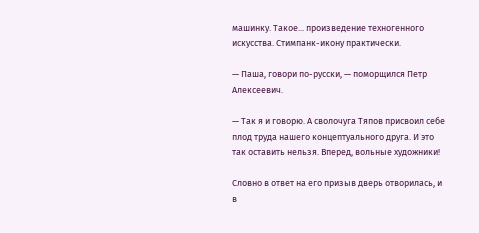машинку. Такое... произведение техногенного искусства. Стимпанк-икону практически.

— Паша, говори по-русски, — поморщился Петр Алексеевич.

— Так я и говорю. А сволочуга Тяпов присвоил себе плод труда нашего концептуального друга. И это так оставить нельзя. Вперед, вольные художники!

Словно в ответ на его призыв дверь отворилась, и в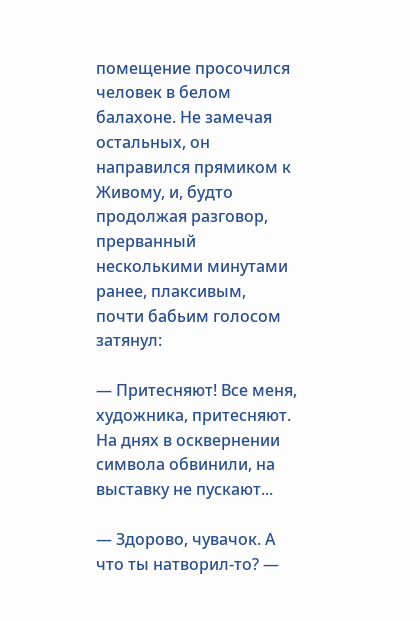помещение просочился человек в белом балахоне. Не замечая остальных, он направился прямиком к Живому, и, будто продолжая разговор, прерванный несколькими минутами ранее, плаксивым, почти бабьим голосом затянул:

— Притесняют! Все меня, художника, притесняют. На днях в осквернении символа обвинили, на выставку не пускают...

— Здорово, чувачок. А что ты натворил-то? —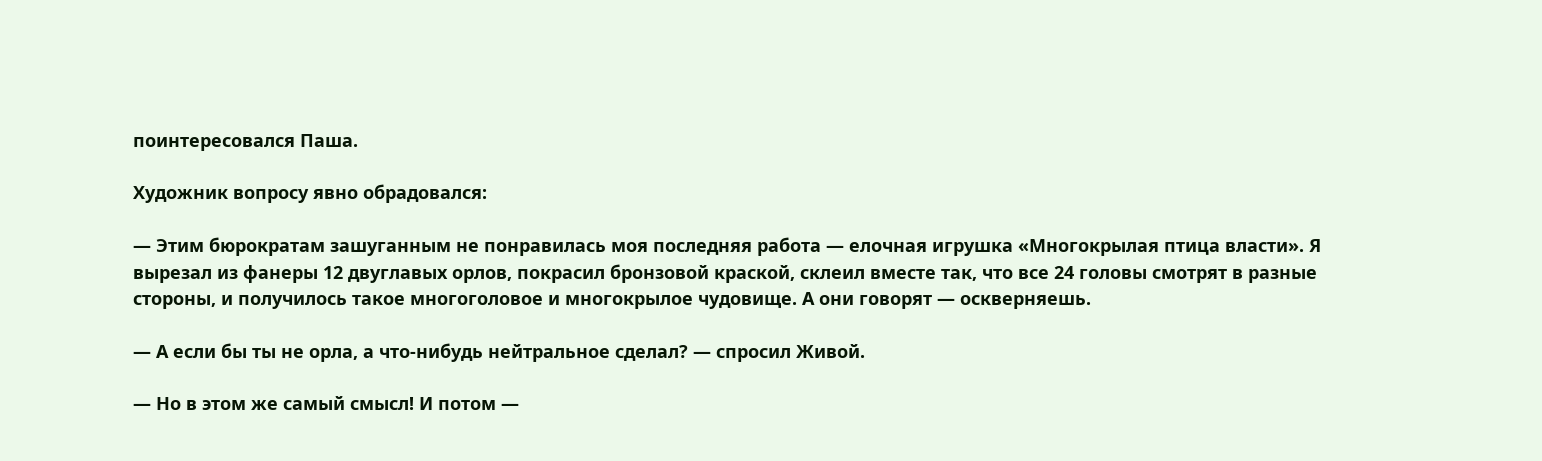поинтересовался Паша.

Художник вопросу явно обрадовался:

— Этим бюрократам зашуганным не понравилась моя последняя работа — елочная игрушка «Многокрылая птица власти». Я вырезал из фанеры 12 двуглавых орлов, покрасил бронзовой краской, склеил вместе так, что все 24 головы смотрят в разные стороны, и получилось такое многоголовое и многокрылое чудовище. А они говорят — оскверняешь.

— А если бы ты не орла, а что-нибудь нейтральное сделал? — спросил Живой.

— Но в этом же самый смысл! И потом —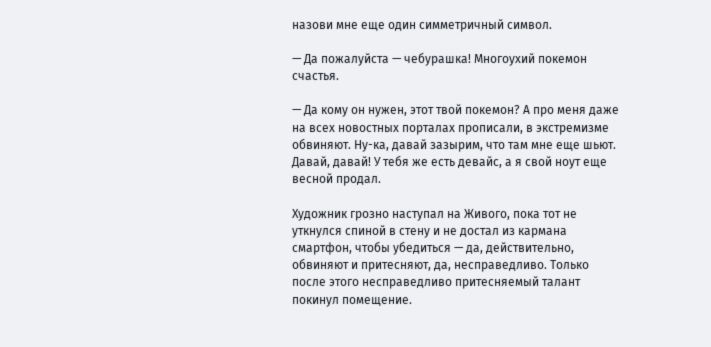назови мне еще один симметричный символ.

— Да пожалуйста — чебурашка! Многоухий покемон счастья.

— Да кому он нужен, этот твой покемон? А про меня даже на всех новостных порталах прописали, в экстремизме обвиняют. Ну-ка, давай зазырим, что там мне еще шьют. Давай, давай! У тебя же есть девайс, а я свой ноут еще весной продал.

Художник грозно наступал на Живого, пока тот не уткнулся спиной в стену и не достал из кармана смартфон, чтобы убедиться — да, действительно, обвиняют и притесняют, да, несправедливо. Только после этого несправедливо притесняемый талант покинул помещение.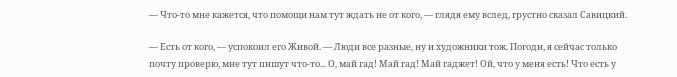— Что-то мне кажется, что помощи нам тут ждать не от кого, — глядя ему вслед, грустно сказал Савицкий.

— Есть от кого, — успокоил его Живой. — Люди все разные, ну и художники тож. Погоди, я сейчас только почту проверю, мне тут пишут что-то... О, май гад! Май гад! Май гаджет! Ой, что у меня есть! Что есть у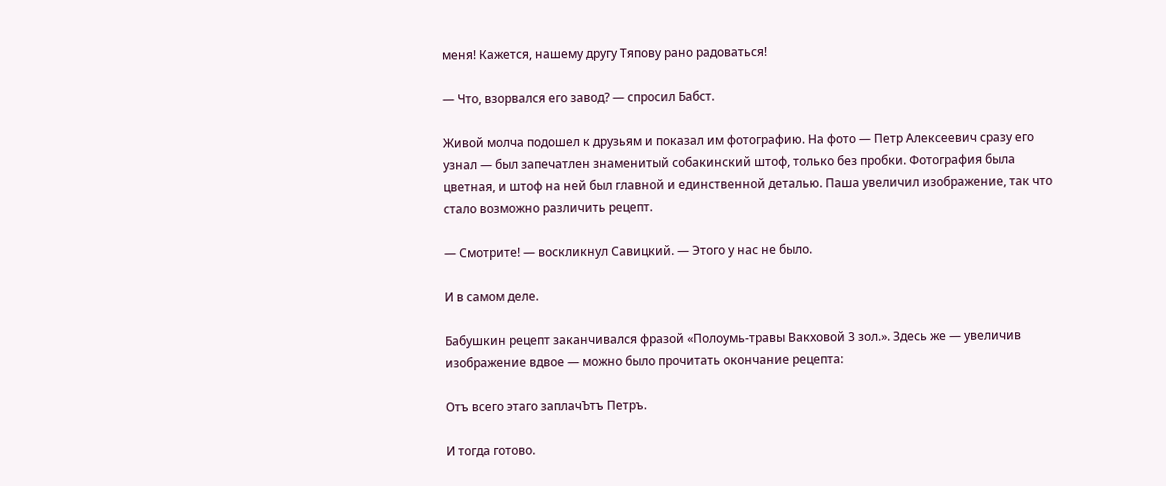меня! Кажется, нашему другу Тяпову рано радоваться!

— Что, взорвался его завод? — спросил Бабст.

Живой молча подошел к друзьям и показал им фотографию. На фото — Петр Алексеевич сразу его узнал — был запечатлен знаменитый собакинский штоф, только без пробки. Фотография была цветная, и штоф на ней был главной и единственной деталью. Паша увеличил изображение, так что стало возможно различить рецепт.

— Смотрите! — воскликнул Савицкий. — Этого у нас не было.

И в самом деле.

Бабушкин рецепт заканчивался фразой «Полоумь-травы Вакховой 3 зол.». Здесь же — увеличив изображение вдвое — можно было прочитать окончание рецепта:

Отъ всего этаго заплачЪтъ Петръ.

И тогда готово.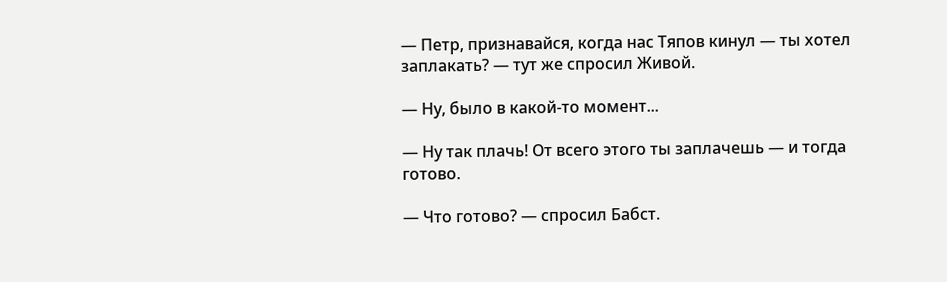— Петр, признавайся, когда нас Тяпов кинул — ты хотел заплакать? — тут же спросил Живой.

— Ну, было в какой-то момент...

— Ну так плачь! От всего этого ты заплачешь — и тогда готово.

— Что готово? — спросил Бабст.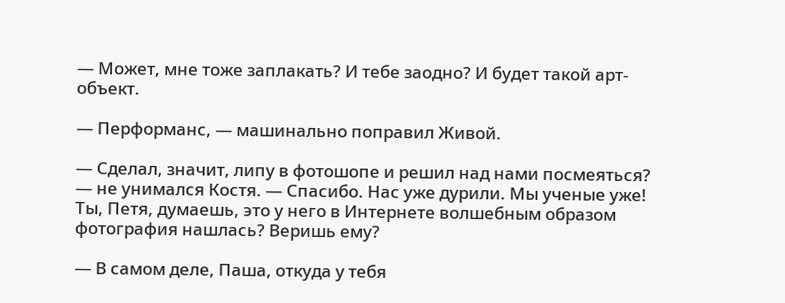— Может, мне тоже заплакать? И тебе заодно? И будет такой арт-объект.

— Перформанс, — машинально поправил Живой.

— Сделал, значит, липу в фотошопе и решил над нами посмеяться? — не унимался Костя. — Спасибо. Нас уже дурили. Мы ученые уже! Ты, Петя, думаешь, это у него в Интернете волшебным образом фотография нашлась? Веришь ему?

— В самом деле, Паша, откуда у тебя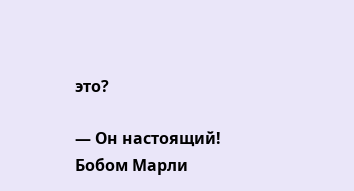это?

— Он настоящий! Бобом Марли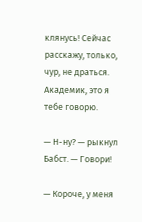клянусь! Сейчас расскажу, только, чур, не драться. Академик, это я тебе говорю.

— Н-ну? — рыкнул Бабст. — Говори!

— Короче, у меня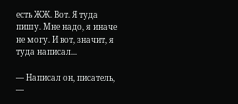есть ЖЖ. Вот. Я туда пишу. Мне надо, я иначе не могу. И вот, значит, я туда написал...

— Написал он, писатель, —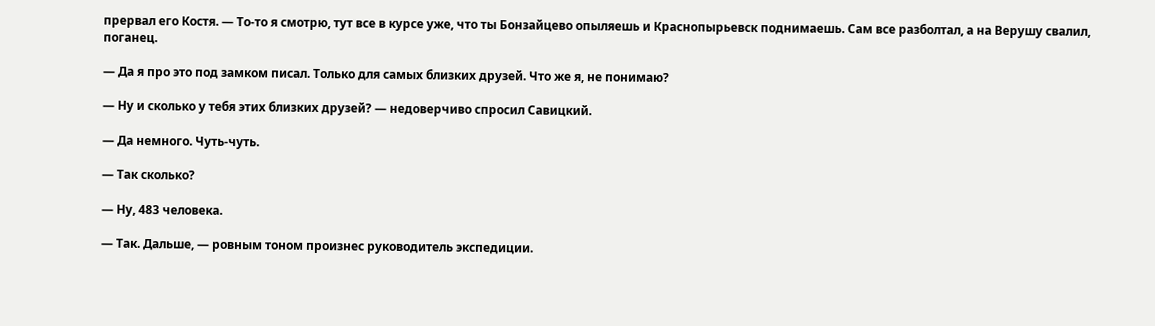прервал его Костя. — То-то я смотрю, тут все в курсе уже, что ты Бонзайцево опыляешь и Краснопырьевск поднимаешь. Сам все разболтал, а на Верушу свалил, поганец.

— Да я про это под замком писал. Только для самых близких друзей. Что же я, не понимаю?

— Ну и сколько у тебя этих близких друзей? — недоверчиво спросил Савицкий.

— Да немного. Чуть-чуть.

— Так сколько?

— Ну, 483 человека.

— Так. Дальше, — ровным тоном произнес руководитель экспедиции.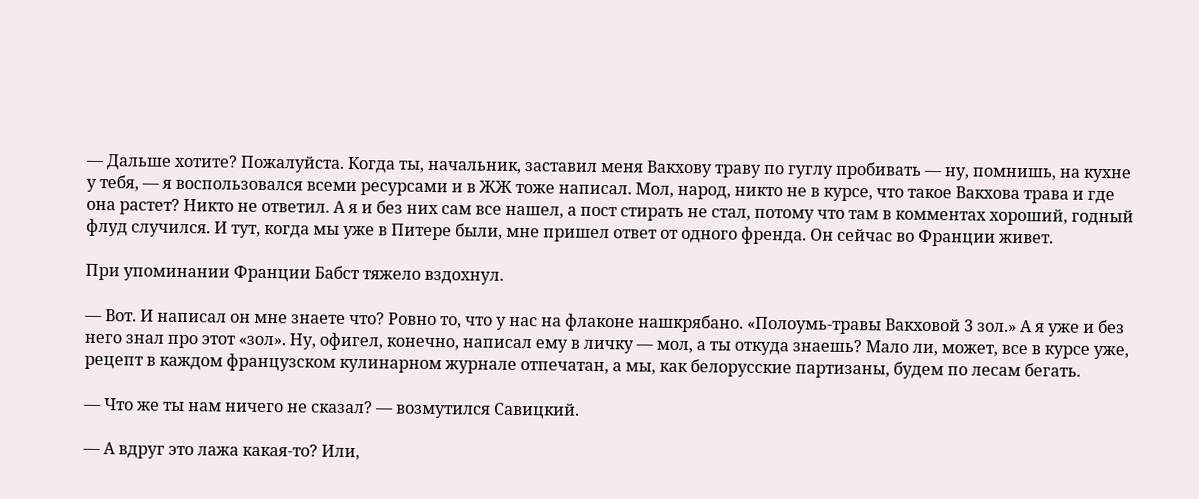— Дальше хотите? Пожалуйста. Когда ты, начальник, заставил меня Вакхову траву по гуглу пробивать — ну, помнишь, на кухне у тебя, — я воспользовался всеми ресурсами и в ЖЖ тоже написал. Мол, народ, никто не в курсе, что такое Вакхова трава и где она растет? Никто не ответил. А я и без них сам все нашел, а пост стирать не стал, потому что там в комментах хороший, годный флуд случился. И тут, когда мы уже в Питере были, мне пришел ответ от одного френда. Он сейчас во Франции живет.

При упоминании Франции Бабст тяжело вздохнул.

— Вот. И написал он мне знаете что? Ровно то, что у нас на флаконе нашкрябано. «Полоумь-травы Вакховой 3 зол.» А я уже и без него знал про этот «зол». Ну, офигел, конечно, написал ему в личку — мол, а ты откуда знаешь? Мало ли, может, все в курсе уже, рецепт в каждом французском кулинарном журнале отпечатан, а мы, как белорусские партизаны, будем по лесам бегать.

— Что же ты нам ничего не сказал? — возмутился Савицкий.

— А вдруг это лажа какая-то? Или,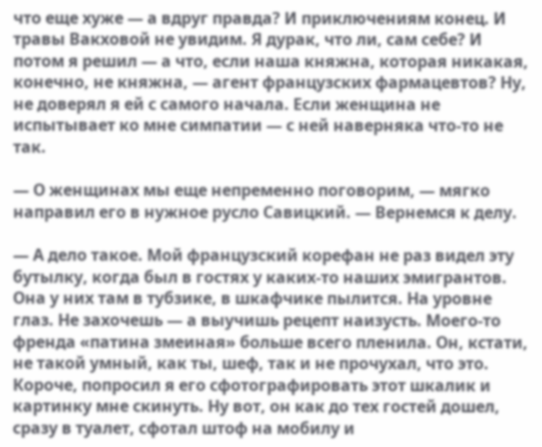что еще хуже — а вдруг правда? И приключениям конец. И травы Вакховой не увидим. Я дурак, что ли, сам себе? И потом я решил — а что, если наша княжна, которая никакая, конечно, не княжна, — агент французских фармацевтов? Ну, не доверял я ей с самого начала. Если женщина не испытывает ко мне симпатии — с ней наверняка что-то не так.

— О женщинах мы еще непременно поговорим, — мягко направил его в нужное русло Савицкий. — Вернемся к делу.

— А дело такое. Мой французский корефан не раз видел эту бутылку, когда был в гостях у каких-то наших эмигрантов. Она у них там в тубзике, в шкафчике пылится. На уровне глаз. Не захочешь — а выучишь рецепт наизусть. Моего-то френда «патина змеиная» больше всего пленила. Он, кстати, не такой умный, как ты, шеф, так и не прочухал, что это. Короче, попросил я его сфотографировать этот шкалик и картинку мне скинуть. Ну вот, он как до тех гостей дошел, сразу в туалет, сфотал штоф на мобилу и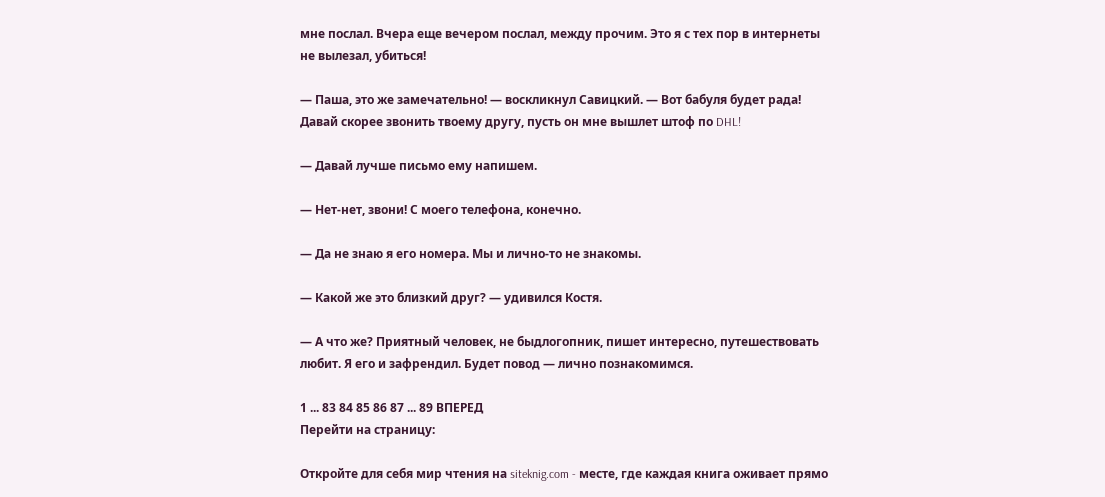мне послал. Вчера еще вечером послал, между прочим. Это я с тех пор в интернеты не вылезал, убиться!

— Паша, это же замечательно! — воскликнул Савицкий. — Вот бабуля будет рада! Давай скорее звонить твоему другу, пусть он мне вышлет штоф по DHL!

— Давай лучше письмо ему напишем.

— Нет-нет, звони! С моего телефона, конечно.

— Да не знаю я его номера. Мы и лично-то не знакомы.

— Какой же это близкий друг? — удивился Костя.

— А что же? Приятный человек, не быдлогопник, пишет интересно, путешествовать любит. Я его и зафрендил. Будет повод — лично познакомимся.

1 ... 83 84 85 86 87 ... 89 ВПЕРЕД
Перейти на страницу:

Откройте для себя мир чтения на siteknig.com - месте, где каждая книга оживает прямо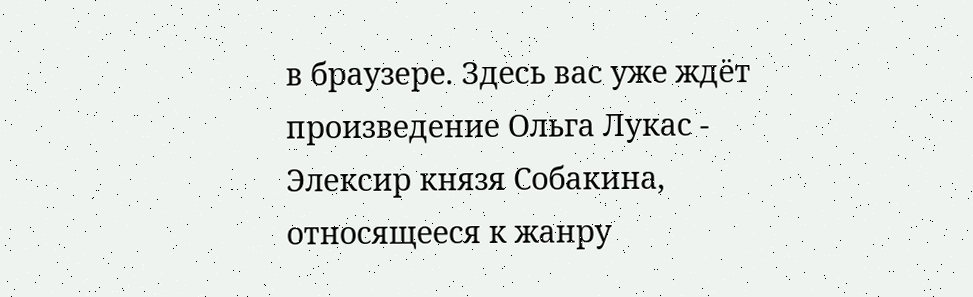в браузере. Здесь вас уже ждёт произведение Ольга Лукас - Элексир князя Собакина, относящееся к жанру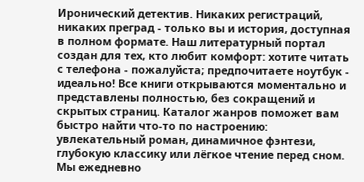Иронический детектив. Никаких регистраций, никаких преград - только вы и история, доступная в полном формате. Наш литературный портал создан для тех, кто любит комфорт: хотите читать с телефона - пожалуйста; предпочитаете ноутбук - идеально! Все книги открываются моментально и представлены полностью, без сокращений и скрытых страниц. Каталог жанров поможет вам быстро найти что-то по настроению: увлекательный роман, динамичное фэнтези, глубокую классику или лёгкое чтение перед сном. Мы ежедневно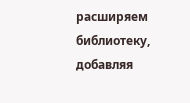расширяем библиотеку, добавляя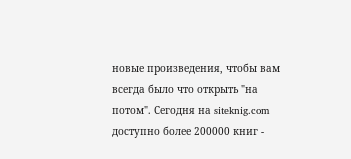новые произведения, чтобы вам всегда было что открыть "на потом". Сегодня на siteknig.com доступно более 200000 книг -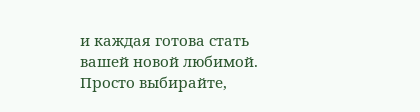и каждая готова стать вашей новой любимой. Просто выбирайте,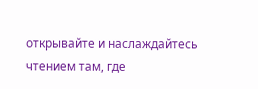открывайте и наслаждайтесь чтением там, где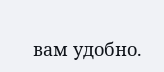вам удобно.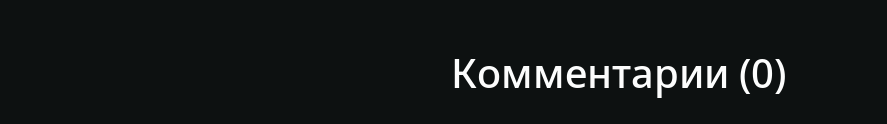Комментарии (0)